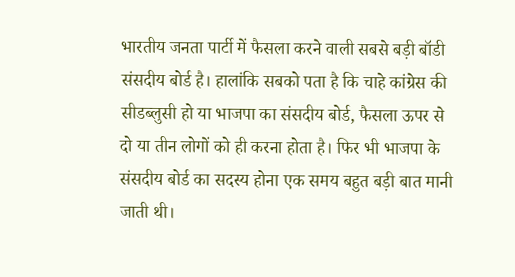भारतीय जनता पार्टी में फैसला करने वाली सबसे बड़ी बॉडी संसदीय बोर्ड है। हालांकि सबको पता है कि चाहे कांग्रेस की सीडब्लुसी हो या भाजपा का संसदीय बोर्ड, फैसला ऊपर से दो या तीन लोगों को ही करना होता है। फिर भी भाजपा के संसदीय बोर्ड का सदस्य होना एक समय बहुत बड़ी बात मानी जाती थी।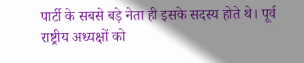पार्टी के सबसे बड़े नेता ही इसके सदस्य होते थे। पूर्व राष्ट्रीय अध्यक्षों को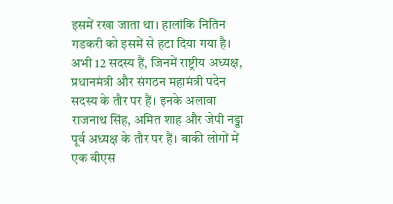इसमें रखा जाता था। हालांकि नितिन गडकरी को इसमें से हटा दिया गया है। अभी 12 सदस्य हैं, जिनमें राष्ट्रीय अध्यक्ष, प्रधानमंत्री और संगठन महामंत्री पदेन सदस्य के तौर पर हैं। इनके अलावा राजनाथ सिंह, अमित शाह और जेपी नड्डा पूर्व अध्यक्ष के तौर पर हैं। बाकी लोगों में एक बीएस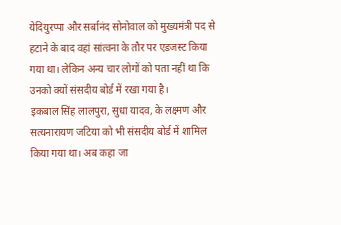येदियुरप्पा और सर्बानंद सोनोवाल को मुख्यमंत्री पद से हटाने के बाद वहां सांत्वना के तौर पर एडजस्ट किया गया था। लेकिन अन्य चार लोगों को पता नहीं था कि उनको क्यों संसदीय बोर्ड में रखा गया है।
इकबाल सिंह लालपुरा, सुधा यादव, के लक्ष्मण और सत्यनारायण जटिया को भी संसदीय बोर्ड में शामिल किया गया था। अब कहा जा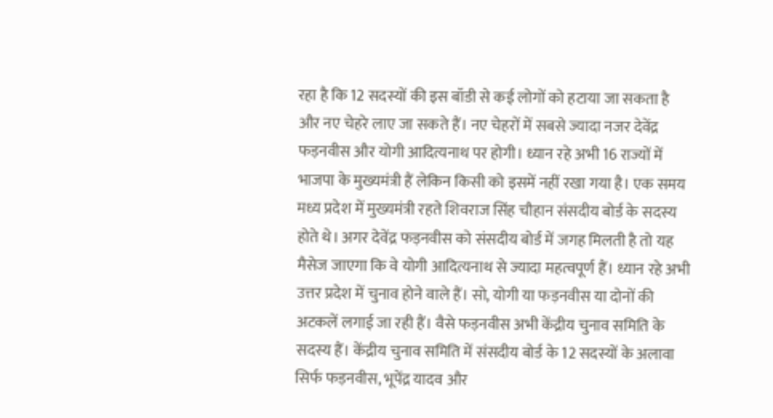रहा है कि 12 सदस्यों की इस बॉडी से कई लोगों को हटाया जा सकता है और नए चेहरे लाए जा सकते हैं। नए चेहरों में सबसे ज्यादा नजर देवेंद्र फड़नवीस और योगी आदित्यनाथ पर होगी। ध्यान रहे अभी 16 राज्यों में भाजपा के मुख्यमंत्री हैं लेकिन किसी को इसमें नहीं रखा गया है। एक समय मध्य प्रदेश में मुख्यमंत्री रहते शिवराज सिंह चौहान संसदीय बोर्ड के सदस्य होते थे। अगर देवेंद्र फड़नवीस को संसदीय बोर्ड में जगह मिलती है तो यह मैसेज जाएगा कि वे योगी आदित्यनाथ से ज्यादा महत्वपूर्ण हैं। ध्यान रहे अभी उत्तर प्रदेश में चुनाव होने वाले हैं। सो, योगी या फड़नवीस या दोनों की अटकलें लगाई जा रही हैं। वैसे फड़नवीस अभी केंद्रीय चुनाव समिति के सदस्य हैं। केंद्रीय चुनाव समिति में संसदीय बोर्ड के 12 सदस्यों के अलावा सिर्फ फड़नवीस, भूपेंद्र यादव और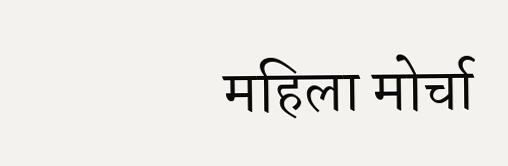महिला मोर्चा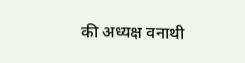की अध्यक्ष वनाथी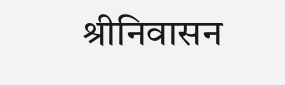श्रीनिवासन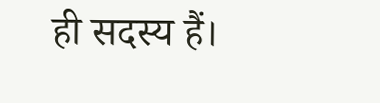ही सदस्य हैं।